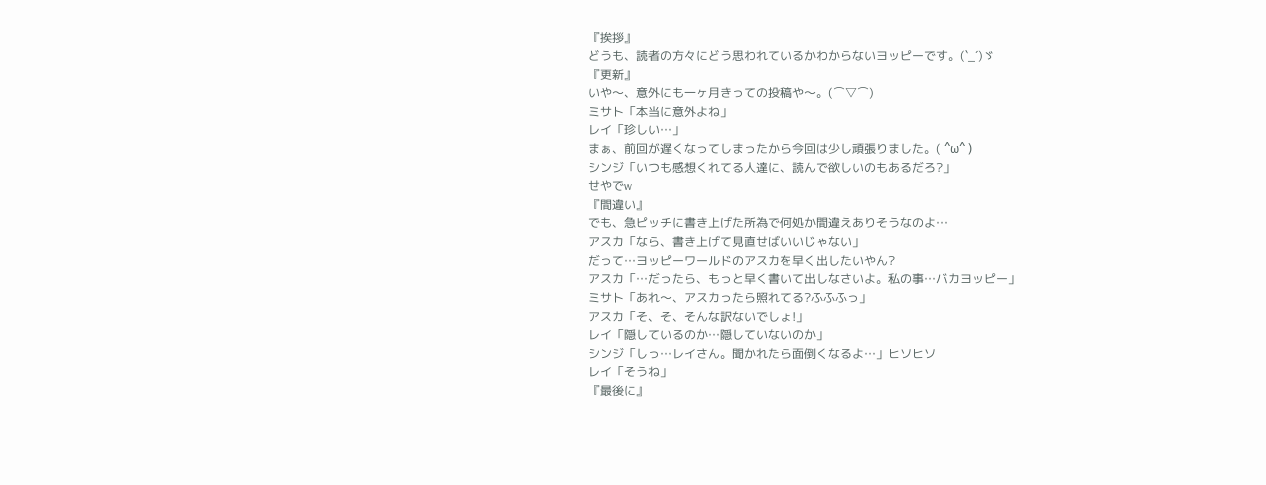『挨拶』
どうも、読者の方々にどう思われているかわからないヨッピーです。(`_´)ゞ
『更新』
いや〜、意外にも一ヶ月きっての投稿や〜。(⌒▽⌒)
ミサト「本当に意外よね」
レイ「珍しい…」
まぁ、前回が遅くなってしまったから今回は少し頑張りました。( ^ω^ )
シンジ「いつも感想くれてる人達に、読んで欲しいのもあるだろ?」
せやでw
『間違い』
でも、急ピッチに書き上げた所為で何処か間違えありそうなのよ…
アスカ「なら、書き上げて見直せばいいじゃない」
だって…ヨッピーワールドのアスカを早く出したいやん?
アスカ「…だったら、もっと早く書いて出しなさいよ。私の事…バカヨッピー」
ミサト「あれ〜、アスカったら照れてる?ふふふっ」
アスカ「そ、そ、そんな訳ないでしょ!」
レイ「隠しているのか…隠していないのか」
シンジ「しっ…レイさん。聞かれたら面倒くなるよ…」ヒソヒソ
レイ「そうね」
『最後に』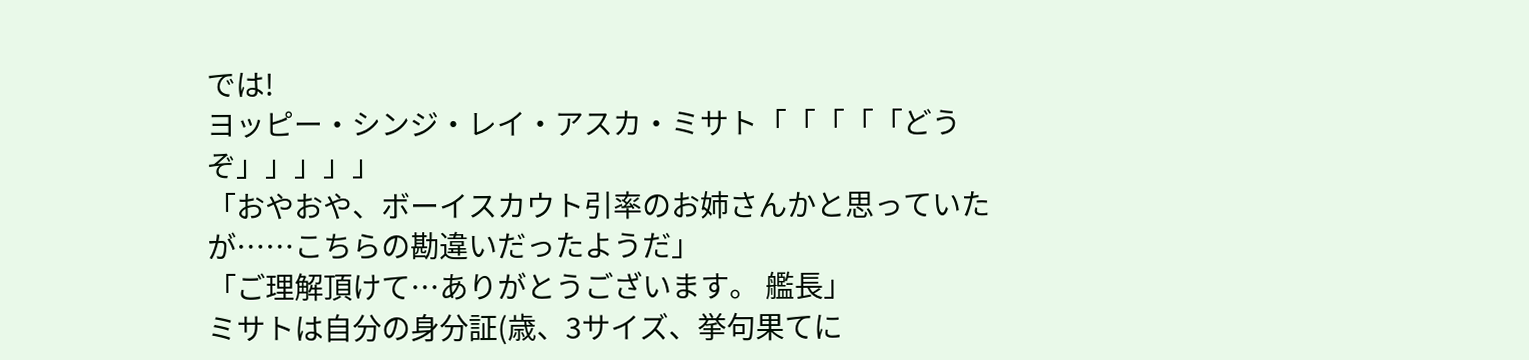では!
ヨッピー・シンジ・レイ・アスカ・ミサト「「「「「どうぞ」」」」」
「おやおや、ボーイスカウト引率のお姉さんかと思っていたが……こちらの勘違いだったようだ」
「ご理解頂けて…ありがとうございます。 艦長」
ミサトは自分の身分証(歳、3サイズ、挙句果てに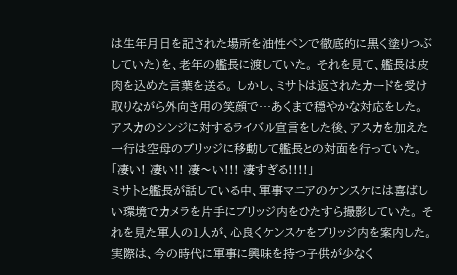は生年月日を記された場所を油性ペンで徹底的に黒く塗りつぶしていた)を、老年の艦長に渡していた。 それを見て、艦長は皮肉を込めた言葉を送る。 しかし、ミサトは返されたカードを受け取りながら外向き用の笑顔で…あくまで穏やかな対応をした。
アスカのシンジに対するライバル宣言をした後、アスカを加えた一行は空母のブリッジに移動して艦長との対面を行っていた。
「凄い! 凄い!! 凄〜い!!! 凄すぎる!!!!」
ミサトと艦長が話している中、軍事マニアのケンスケには喜ばしい環境でカメラを片手にブリッジ内をひたすら撮影していた。 それを見た軍人の1人が、心良くケンスケをブリッジ内を案内した。 実際は、今の時代に軍事に興味を持つ子供が少なく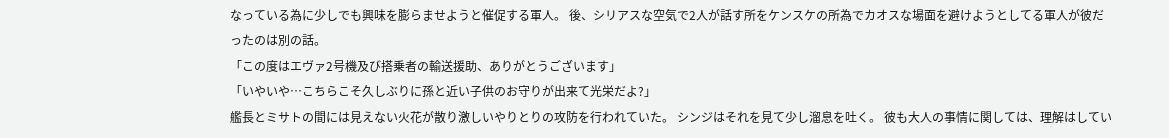なっている為に少しでも興味を膨らませようと催促する軍人。 後、シリアスな空気で2人が話す所をケンスケの所為でカオスな場面を避けようとしてる軍人が彼だったのは別の話。
「この度はエヴァ2号機及び搭乗者の輸送援助、ありがとうございます」
「いやいや…こちらこそ久しぶりに孫と近い子供のお守りが出来て光栄だよ?」
艦長とミサトの間には見えない火花が散り激しいやりとりの攻防を行われていた。 シンジはそれを見て少し溜息を吐く。 彼も大人の事情に関しては、理解はしてい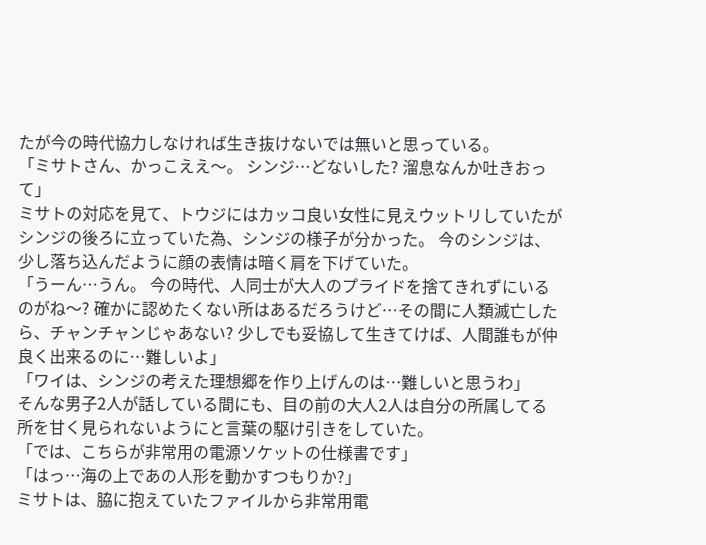たが今の時代協力しなければ生き抜けないでは無いと思っている。
「ミサトさん、かっこええ〜。 シンジ…どないした? 溜息なんか吐きおって」
ミサトの対応を見て、トウジにはカッコ良い女性に見えウットリしていたがシンジの後ろに立っていた為、シンジの様子が分かった。 今のシンジは、少し落ち込んだように顔の表情は暗く肩を下げていた。
「うーん…うん。 今の時代、人同士が大人のプライドを捨てきれずにいるのがね〜? 確かに認めたくない所はあるだろうけど…その間に人類滅亡したら、チャンチャンじゃあない? 少しでも妥協して生きてけば、人間誰もが仲良く出来るのに…難しいよ」
「ワイは、シンジの考えた理想郷を作り上げんのは…難しいと思うわ」
そんな男子2人が話している間にも、目の前の大人2人は自分の所属してる所を甘く見られないようにと言葉の駆け引きをしていた。
「では、こちらが非常用の電源ソケットの仕様書です」
「はっ…海の上であの人形を動かすつもりか?」
ミサトは、脇に抱えていたファイルから非常用電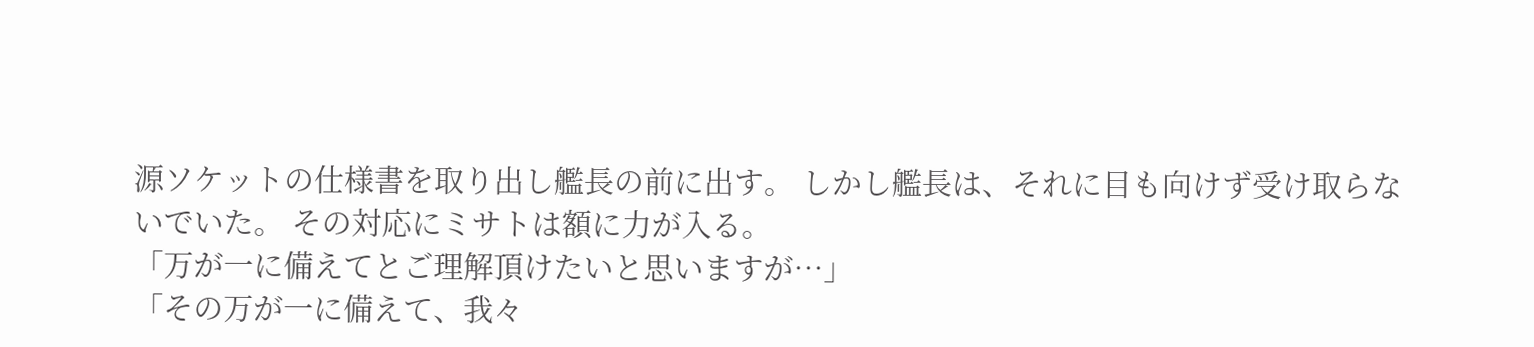源ソケットの仕様書を取り出し艦長の前に出す。 しかし艦長は、それに目も向けず受け取らないでいた。 その対応にミサトは額に力が入る。
「万が一に備えてとご理解頂けたいと思いますが…」
「その万が一に備えて、我々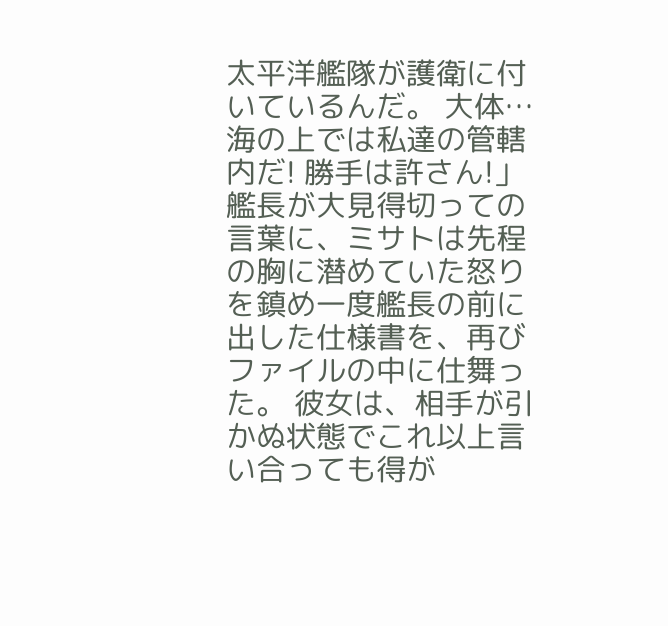太平洋艦隊が護衛に付いているんだ。 大体…海の上では私達の管轄内だ! 勝手は許さん!」
艦長が大見得切っての言葉に、ミサトは先程の胸に潜めていた怒りを鎮め一度艦長の前に出した仕様書を、再びファイルの中に仕舞った。 彼女は、相手が引かぬ状態でこれ以上言い合っても得が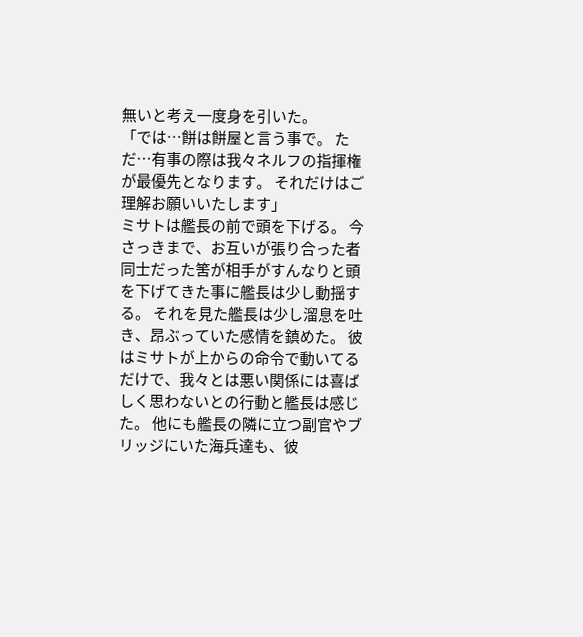無いと考え一度身を引いた。
「では…餅は餅屋と言う事で。 ただ…有事の際は我々ネルフの指揮権が最優先となります。 それだけはご理解お願いいたします」
ミサトは艦長の前で頭を下げる。 今さっきまで、お互いが張り合った者同士だった筈が相手がすんなりと頭を下げてきた事に艦長は少し動揺する。 それを見た艦長は少し溜息を吐き、昂ぶっていた感情を鎮めた。 彼はミサトが上からの命令で動いてるだけで、我々とは悪い関係には喜ばしく思わないとの行動と艦長は感じた。 他にも艦長の隣に立つ副官やブリッジにいた海兵達も、彼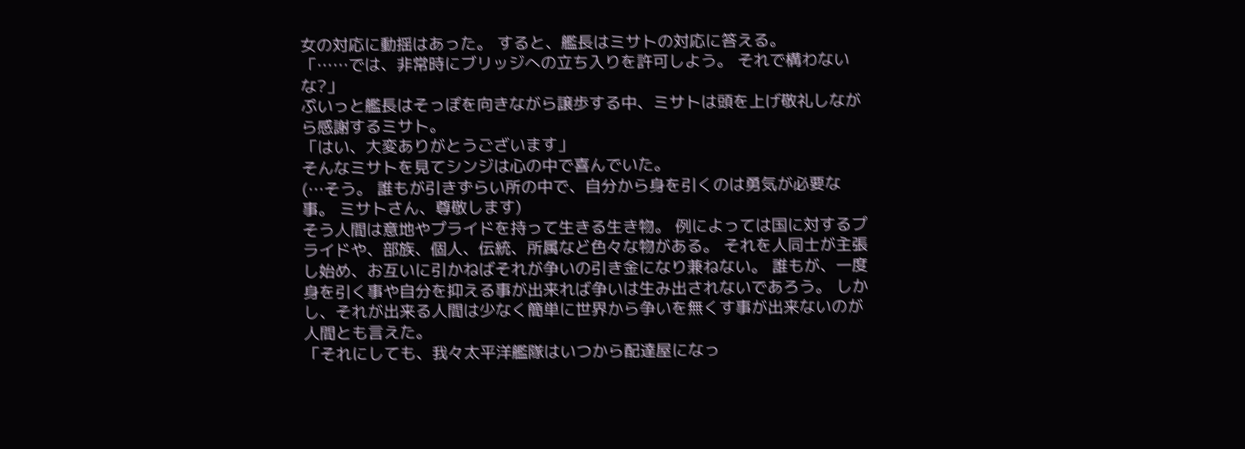女の対応に動揺はあった。 すると、艦長はミサトの対応に答える。
「……では、非常時にブリッジへの立ち入りを許可しよう。 それで構わないな?」
ぷいっと艦長はそっぽを向きながら譲歩する中、ミサトは頭を上げ敬礼しながら感謝するミサト。
「はい、大変ありがとうございます」
そんなミサトを見てシンジは心の中で喜んでいた。
(…そう。 誰もが引きずらい所の中で、自分から身を引くのは勇気が必要な事。 ミサトさん、尊敬します)
そう人間は意地やプライドを持って生きる生き物。 例によっては国に対するプライドや、部族、個人、伝統、所属など色々な物がある。 それを人同士が主張し始め、お互いに引かねばそれが争いの引き金になり兼ねない。 誰もが、一度身を引く事や自分を抑える事が出来れば争いは生み出されないであろう。 しかし、それが出来る人間は少なく簡単に世界から争いを無くす事が出来ないのが人間とも言えた。
「それにしても、我々太平洋艦隊はいつから配達屋になっ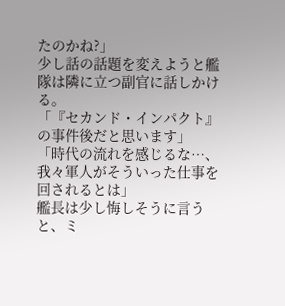たのかね?」
少し話の話題を変えようと艦隊は隣に立つ副官に話しかける。
「『セカンド・インパクト』の事件後だと思います」
「時代の流れを感じるな…、我々軍人がそういった仕事を回されるとは」
艦長は少し悔しそうに言うと、ミ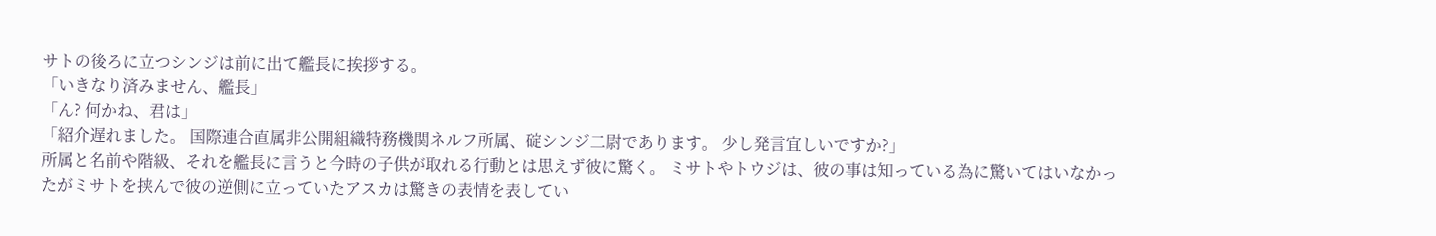サトの後ろに立つシンジは前に出て艦長に挨拶する。
「いきなり済みません、艦長」
「ん? 何かね、君は」
「紹介遅れました。 国際連合直属非公開組織特務機関ネルフ所属、碇シンジ二尉であります。 少し発言宜しいですか?」
所属と名前や階級、それを艦長に言うと今時の子供が取れる行動とは思えず彼に驚く。 ミサトやトウジは、彼の事は知っている為に驚いてはいなかったがミサトを挟んで彼の逆側に立っていたアスカは驚きの表情を表してい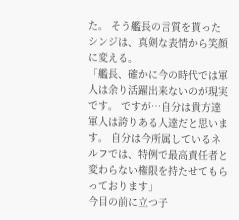た。 そう艦長の言質を貰ったシンジは、真剣な表情から笑顔に変える。
「艦長、確かに今の時代では軍人は余り活躍出来ないのが現実です。 ですが…自分は貴方達軍人は誇りある人達だと思います。 自分は今所属しているネルフでは、特例で最高責任者と変わらない権限を持たせてもらっております」
今目の前に立つ子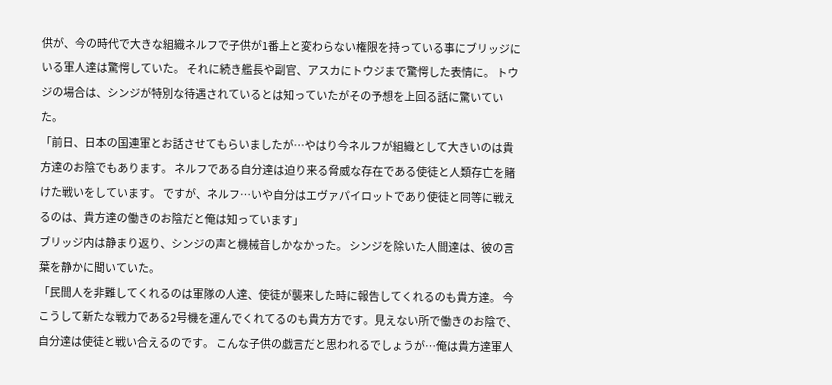供が、今の時代で大きな組織ネルフで子供が1番上と変わらない権限を持っている事にブリッジにいる軍人達は驚愕していた。 それに続き艦長や副官、アスカにトウジまで驚愕した表情に。 トウジの場合は、シンジが特別な待遇されているとは知っていたがその予想を上回る話に驚いていた。
「前日、日本の国連軍とお話させてもらいましたが…やはり今ネルフが組織として大きいのは貴方達のお陰でもあります。 ネルフである自分達は迫り来る脅威な存在である使徒と人類存亡を賭けた戦いをしています。 ですが、ネルフ…いや自分はエヴァパイロットであり使徒と同等に戦えるのは、貴方達の働きのお陰だと俺は知っています」
ブリッジ内は静まり返り、シンジの声と機械音しかなかった。 シンジを除いた人間達は、彼の言葉を静かに聞いていた。
「民間人を非難してくれるのは軍隊の人達、使徒が襲来した時に報告してくれるのも貴方達。 今こうして新たな戦力である2号機を運んでくれてるのも貴方方です。見えない所で働きのお陰で、自分達は使徒と戦い合えるのです。 こんな子供の戯言だと思われるでしょうが…俺は貴方達軍人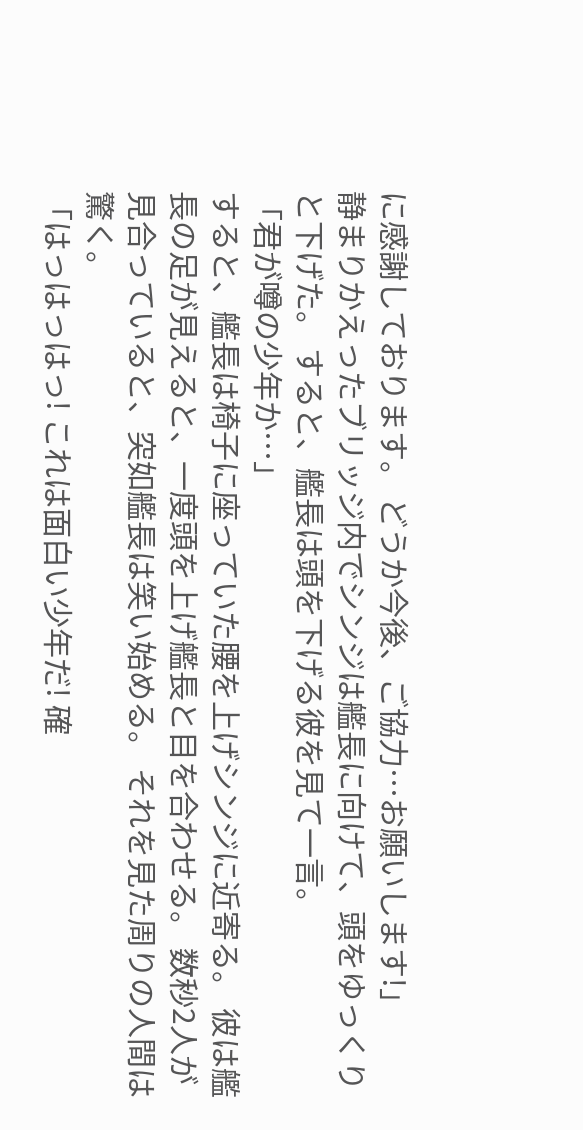に感謝しております。 どうか今後、ご協力…お願いします!」
静まりかえったブリッジ内でシンジは艦長に向けて、頭をゆっくりと下げた。 すると、艦長は頭を下げる彼を見て一言。
「君が噂の少年か…」
すると、艦長は椅子に座っていた腰を上げシンジに近寄る。 彼は艦長の足が見えると、一度頭を上げ艦長と目を合わせる。 数秒2人が見合っていると、突如艦長は笑い始める。 それを見た周りの人間は驚く。
「はっはっはっ! これは面白い少年だ! 確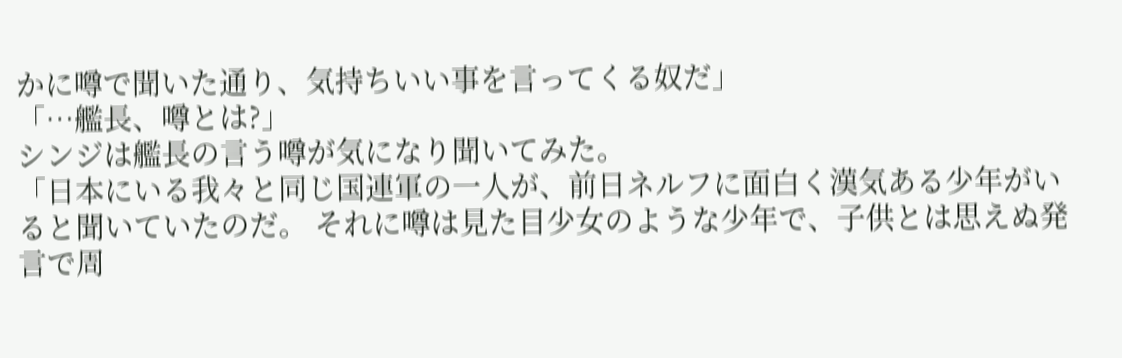かに噂で聞いた通り、気持ちいい事を言ってくる奴だ」
「…艦長、噂とは?」
シンジは艦長の言う噂が気になり聞いてみた。
「日本にいる我々と同じ国連軍の一人が、前日ネルフに面白く漢気ある少年がいると聞いていたのだ。 それに噂は見た目少女のような少年で、子供とは思えぬ発言で周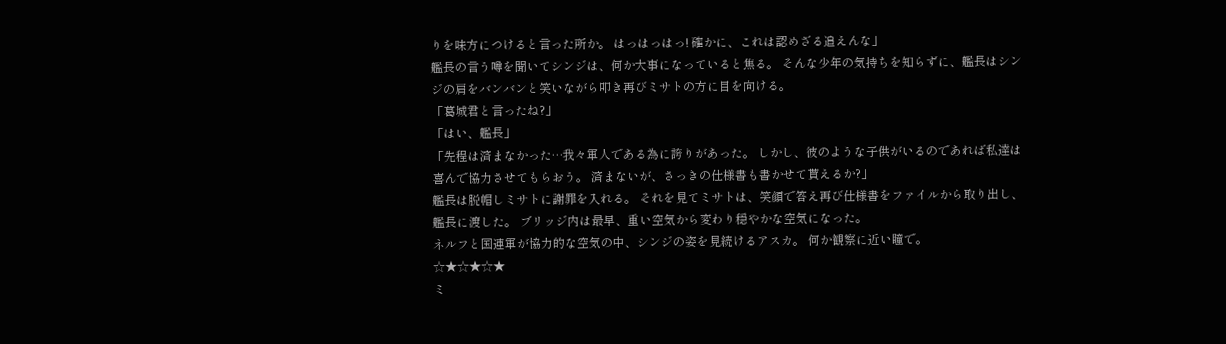りを味方につけると言った所か。 はっはっはっ! 確かに、これは認めざる追えんな」
艦長の言う噂を聞いてシンジは、何か大事になっていると焦る。 そんな少年の気持ちを知らずに、艦長はシンジの肩をバンバンと笑いながら叩き再びミサトの方に目を向ける。
「葛城君と言ったね?」
「はい、艦長」
「先程は済まなかった…我々軍人である為に誇りがあった。 しかし、彼のような子供がいるのであれば私達は喜んで協力させてもらおう。 済まないが、さっきの仕様書も書かせて貰えるか?」
艦長は脱帽しミサトに謝罪を入れる。 それを見てミサトは、笑顔で答え再び仕様書をファイルから取り出し、艦長に渡した。 ブリッジ内は最早、重い空気から変わり穏やかな空気になった。
ネルフと国連軍が協力的な空気の中、シンジの姿を見続けるアスカ。 何か観察に近い瞳で。
☆★☆★☆★
ミ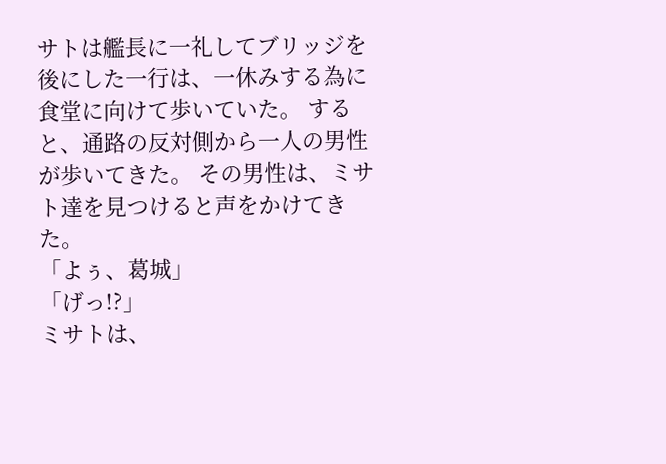サトは艦長に一礼してブリッジを後にした一行は、一休みする為に食堂に向けて歩いていた。 すると、通路の反対側から一人の男性が歩いてきた。 その男性は、ミサト達を見つけると声をかけてきた。
「よぅ、葛城」
「げっ!?」
ミサトは、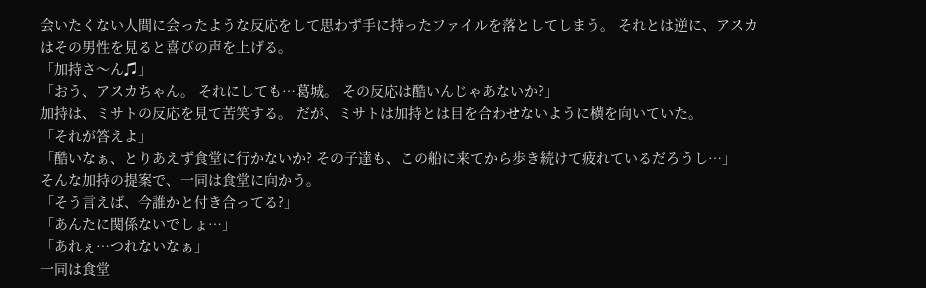会いたくない人間に会ったような反応をして思わず手に持ったファイルを落としてしまう。 それとは逆に、アスカはその男性を見ると喜びの声を上げる。
「加持さ〜ん♫」
「おう、アスカちゃん。 それにしても…葛城。 その反応は酷いんじゃあないか?」
加持は、ミサトの反応を見て苦笑する。 だが、ミサトは加持とは目を合わせないように横を向いていた。
「それが答えよ」
「酷いなぁ、とりあえず食堂に行かないか? その子達も、この船に来てから歩き続けて疲れているだろうし…」
そんな加持の提案で、一同は食堂に向かう。
「そう言えば、今誰かと付き合ってる?」
「あんたに関係ないでしょ…」
「あれぇ…つれないなぁ」
一同は食堂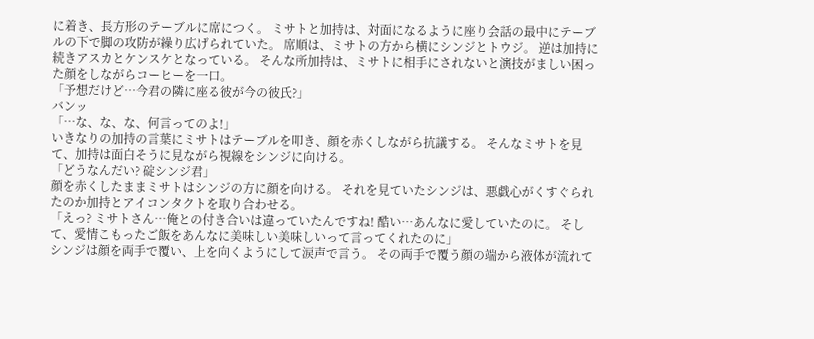に着き、長方形のテーブルに席につく。 ミサトと加持は、対面になるように座り会話の最中にテーブルの下で脚の攻防が繰り広げられていた。 席順は、ミサトの方から横にシンジとトウジ。 逆は加持に続きアスカとケンスケとなっている。 そんな所加持は、ミサトに相手にされないと演技がましい困った顔をしながらコーヒーを一口。
「予想だけど…今君の隣に座る彼が今の彼氏?」
バンッ
「…な、な、な、何言ってのよ!」
いきなりの加持の言葉にミサトはテーブルを叩き、顔を赤くしながら抗議する。 そんなミサトを見て、加持は面白そうに見ながら視線をシンジに向ける。
「どうなんだい? 碇シンジ君」
顔を赤くしたままミサトはシンジの方に顔を向ける。 それを見ていたシンジは、悪戯心がくすぐられたのか加持とアイコンタクトを取り合わせる。
「えっ? ミサトさん…俺との付き合いは違っていたんですね! 酷い…あんなに愛していたのに。 そして、愛情こもったご飯をあんなに美味しい美味しいって言ってくれたのに」
シンジは顔を両手で覆い、上を向くようにして涙声で言う。 その両手で覆う顔の端から液体が流れて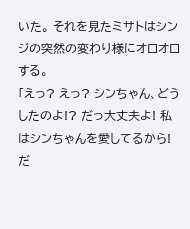いた。 それを見たミサトはシンジの突然の変わり様にオロオロする。
「えっ? えっ? シンちゃん、どうしたのよ!? だっ大丈夫よ! 私はシンちゃんを愛してるから! だ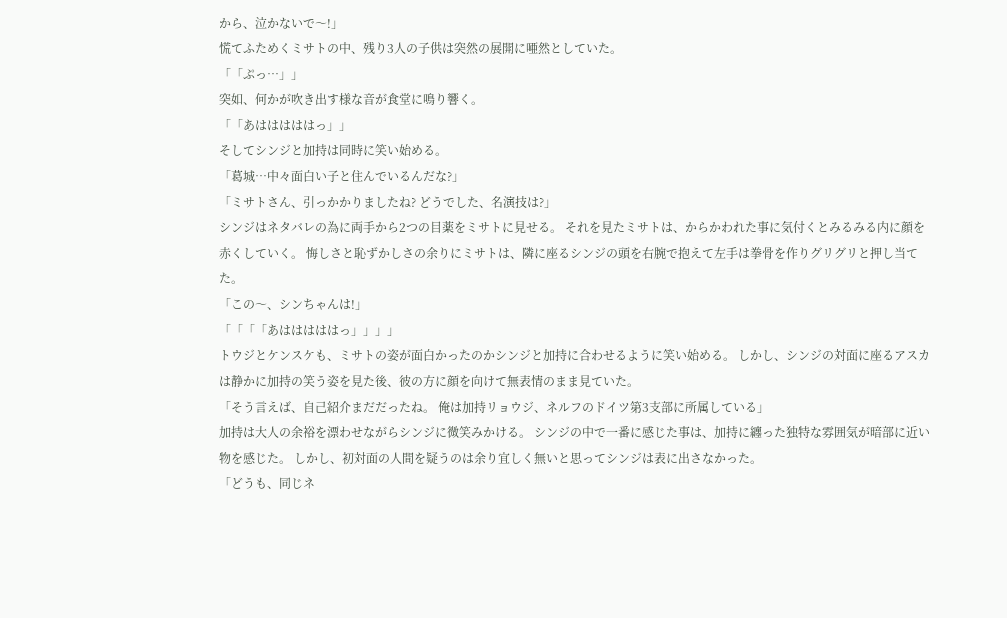から、泣かないで〜!」
慌てふためくミサトの中、残り3人の子供は突然の展開に唖然としていた。
「「ぷっ…」」
突如、何かが吹き出す様な音が食堂に鳴り響く。
「「あはははははっ」」
そしてシンジと加持は同時に笑い始める。
「葛城…中々面白い子と住んでいるんだな?」
「ミサトさん、引っかかりましたね? どうでした、名演技は?」
シンジはネタバレの為に両手から2つの目薬をミサトに見せる。 それを見たミサトは、からかわれた事に気付くとみるみる内に顔を赤くしていく。 悔しさと恥ずかしさの余りにミサトは、隣に座るシンジの頭を右腕で抱えて左手は拳骨を作りグリグリと押し当てた。
「この〜、シンちゃんは!」
「「「「あはははははっ」」」」
トウジとケンスケも、ミサトの姿が面白かったのかシンジと加持に合わせるように笑い始める。 しかし、シンジの対面に座るアスカは静かに加持の笑う姿を見た後、彼の方に顔を向けて無表情のまま見ていた。
「そう言えば、自己紹介まだだったね。 俺は加持リョウジ、ネルフのドイツ第3支部に所属している」
加持は大人の余裕を漂わせながらシンジに微笑みかける。 シンジの中で一番に感じた事は、加持に纏った独特な雰囲気が暗部に近い物を感じた。 しかし、初対面の人間を疑うのは余り宜しく無いと思ってシンジは表に出さなかった。
「どうも、同じネ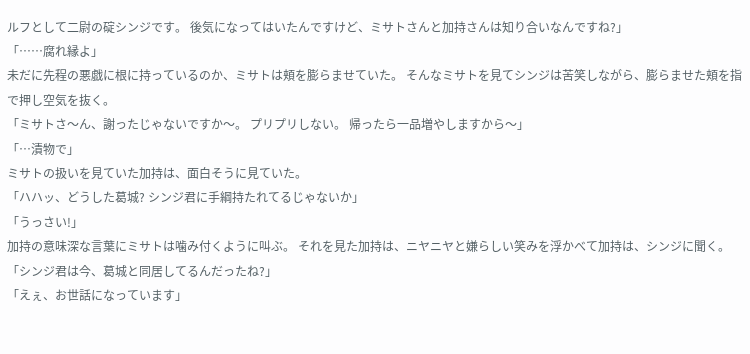ルフとして二尉の碇シンジです。 後気になってはいたんですけど、ミサトさんと加持さんは知り合いなんですね?」
「……腐れ縁よ」
未だに先程の悪戯に根に持っているのか、ミサトは頬を膨らませていた。 そんなミサトを見てシンジは苦笑しながら、膨らませた頬を指で押し空気を抜く。
「ミサトさ〜ん、謝ったじゃないですか〜。 プリプリしない。 帰ったら一品増やしますから〜」
「…漬物で」
ミサトの扱いを見ていた加持は、面白そうに見ていた。
「ハハッ、どうした葛城? シンジ君に手綱持たれてるじゃないか」
「うっさい!」
加持の意味深な言葉にミサトは噛み付くように叫ぶ。 それを見た加持は、ニヤニヤと嫌らしい笑みを浮かべて加持は、シンジに聞く。
「シンジ君は今、葛城と同居してるんだったね?」
「えぇ、お世話になっています」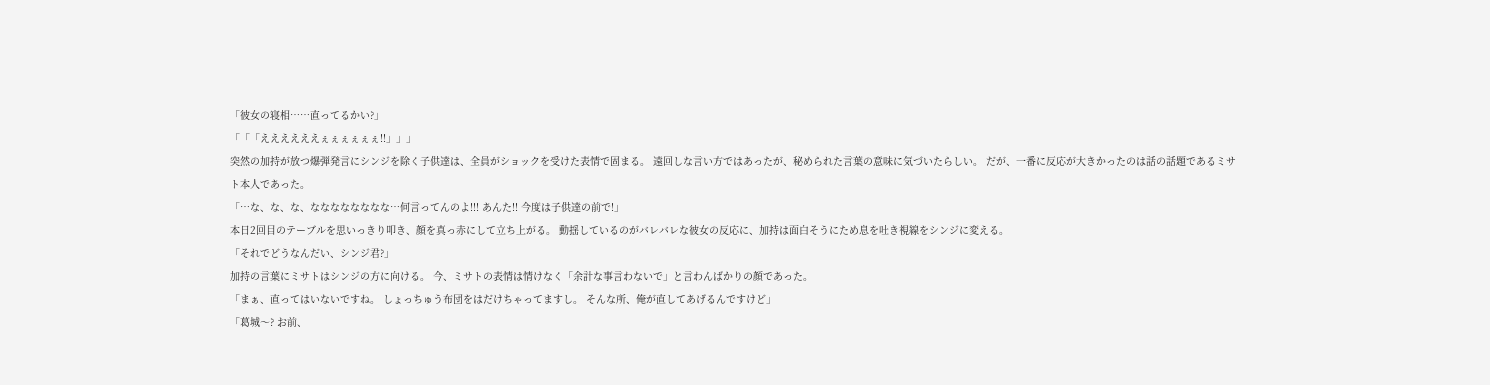「彼女の寝相……直ってるかい?」
「「「ええええええぇぇぇぇぇぇ!!」」」
突然の加持が放つ爆弾発言にシンジを除く子供達は、全員がショックを受けた表情で固まる。 遠回しな言い方ではあったが、秘められた言葉の意味に気づいたらしい。 だが、一番に反応が大きかったのは話の話題であるミサト本人であった。
「…な、な、な、なななななななな…何言ってんのよ!!! あんた!! 今度は子供達の前で!」
本日2回目のテーブルを思いっきり叩き、顔を真っ赤にして立ち上がる。 動揺しているのがバレバレな彼女の反応に、加持は面白そうにため息を吐き視線をシンジに変える。
「それでどうなんだい、シンジ君?」
加持の言葉にミサトはシンジの方に向ける。 今、ミサトの表情は情けなく「余計な事言わないで」と言わんばかりの顔であった。
「まぁ、直ってはいないですね。 しょっちゅう布団をはだけちゃってますし。 そんな所、俺が直してあげるんですけど」
「葛城〜? お前、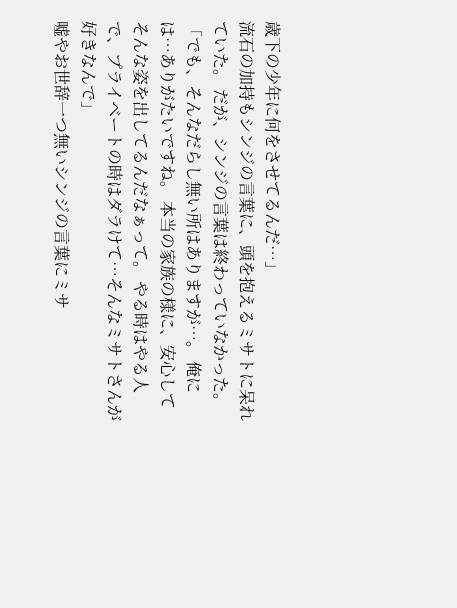歳下の少年に何をさせてるんだ…」
流石の加持もシンジの言葉に、頭を抱えるミサトに呆れていた。 だが、シンジの言葉は終わっていなかった。
「でも、そんなだらし無い所はありますが…。 俺には…ありがたいですね。 本当の家族の様に、安心してそんな姿を出してるんだなぁって。 やる時はやる人で、プライベートの時はダラけて…そんなミサトさんが好きなんで」
嘘やお世辞一つ無いシンジの言葉にミサ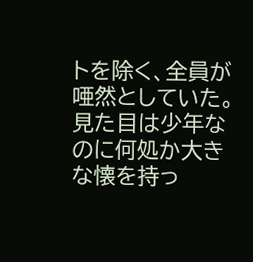トを除く、全員が唖然としていた。 見た目は少年なのに何処か大きな懐を持っ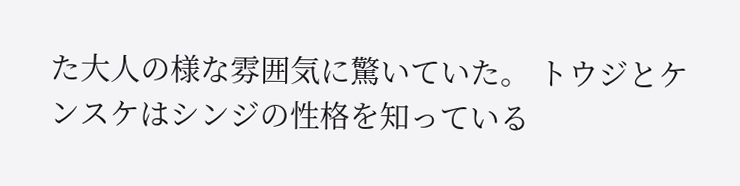た大人の様な雰囲気に驚いていた。 トウジとケンスケはシンジの性格を知っている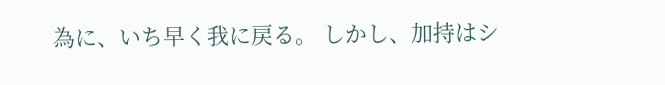為に、いち早く我に戻る。 しかし、加持はシ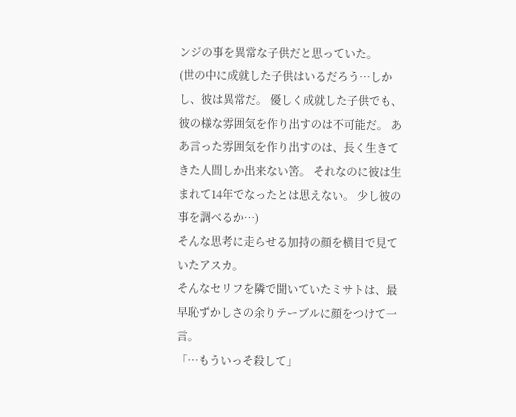ンジの事を異常な子供だと思っていた。
(世の中に成就した子供はいるだろう…しかし、彼は異常だ。 優しく成就した子供でも、彼の様な雰囲気を作り出すのは不可能だ。 ああ言った雰囲気を作り出すのは、長く生きてきた人間しか出来ない筈。 それなのに彼は生まれて14年でなったとは思えない。 少し彼の事を調べるか…)
そんな思考に走らせる加持の顔を横目で見ていたアスカ。
そんなセリフを隣で聞いていたミサトは、最早恥ずかしさの余りテーブルに顔をつけて一言。
「…もういっそ殺して」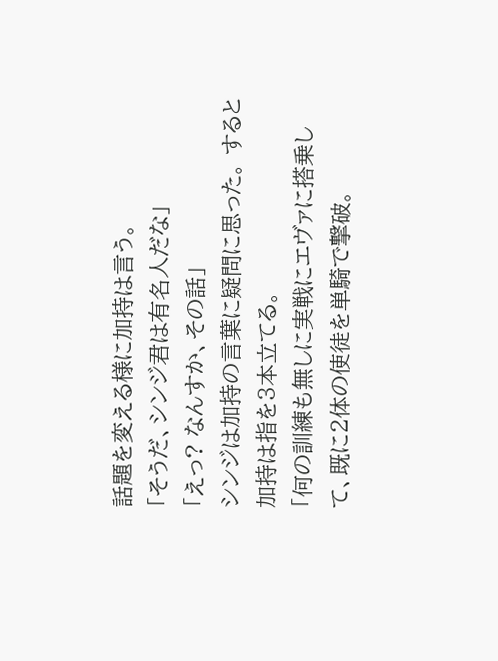話題を変える様に加持は言う。
「そうだ、シンジ君は有名人だな」
「えっ? なんすか、その話」
シンジは加持の言葉に疑問に思った。 すると加持は指を3本立てる。
「何の訓練も無しに実戦にエヴァに搭乗して、既に2体の使徒を単騎で撃破。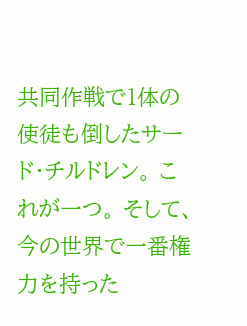共同作戦で1体の使徒も倒したサード・チルドレン。 これが一つ。 そして、今の世界で一番権力を持った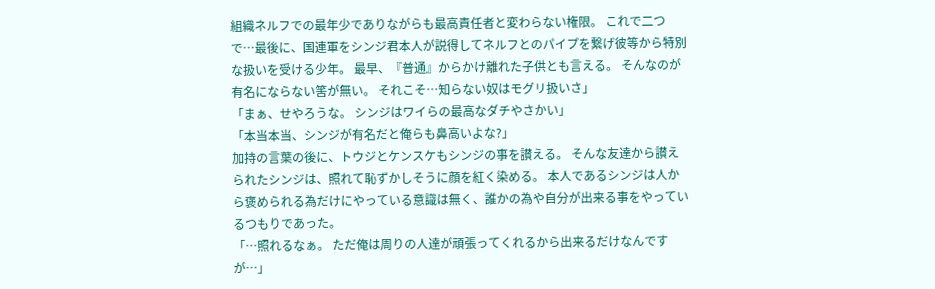組織ネルフでの最年少でありながらも最高責任者と変わらない権限。 これで二つで…最後に、国連軍をシンジ君本人が説得してネルフとのパイプを繋げ彼等から特別な扱いを受ける少年。 最早、『普通』からかけ離れた子供とも言える。 そんなのが有名にならない筈が無い。 それこそ…知らない奴はモグリ扱いさ」
「まぁ、せやろうな。 シンジはワイらの最高なダチやさかい」
「本当本当、シンジが有名だと俺らも鼻高いよな?」
加持の言葉の後に、トウジとケンスケもシンジの事を讃える。 そんな友達から讃えられたシンジは、照れて恥ずかしそうに顔を紅く染める。 本人であるシンジは人から褒められる為だけにやっている意識は無く、誰かの為や自分が出来る事をやっているつもりであった。
「…照れるなぁ。 ただ俺は周りの人達が頑張ってくれるから出来るだけなんですが…」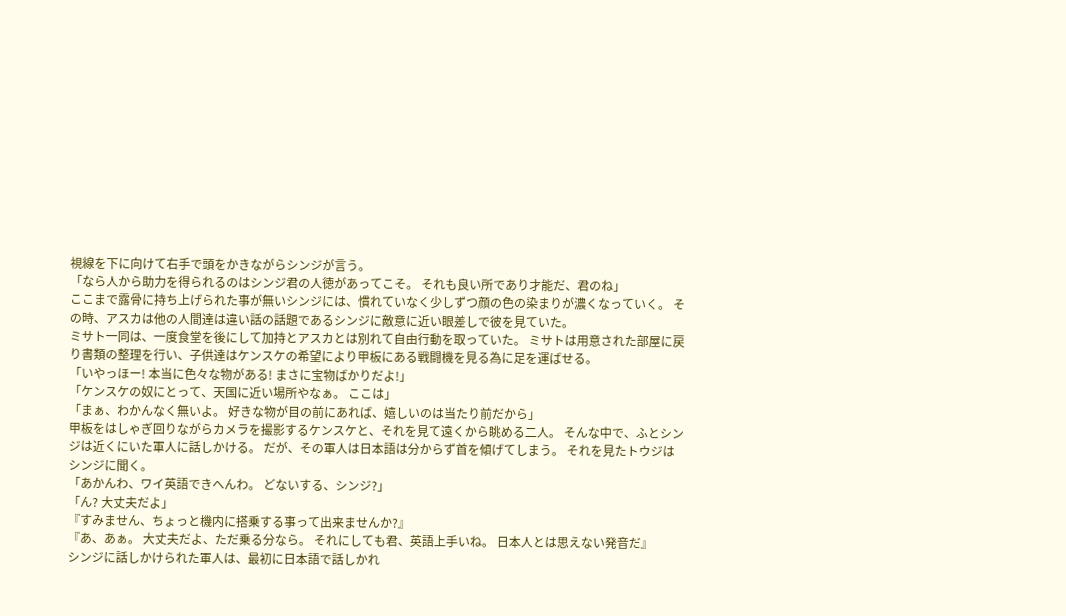視線を下に向けて右手で頭をかきながらシンジが言う。
「なら人から助力を得られるのはシンジ君の人徳があってこそ。 それも良い所であり才能だ、君のね」
ここまで露骨に持ち上げられた事が無いシンジには、慣れていなく少しずつ顔の色の染まりが濃くなっていく。 その時、アスカは他の人間達は違い話の話題であるシンジに敵意に近い眼差しで彼を見ていた。
ミサト一同は、一度食堂を後にして加持とアスカとは別れて自由行動を取っていた。 ミサトは用意された部屋に戻り書類の整理を行い、子供達はケンスケの希望により甲板にある戦闘機を見る為に足を運ばせる。
「いやっほー! 本当に色々な物がある! まさに宝物ばかりだよ!」
「ケンスケの奴にとって、天国に近い場所やなぁ。 ここは」
「まぁ、わかんなく無いよ。 好きな物が目の前にあれば、嬉しいのは当たり前だから」
甲板をはしゃぎ回りながらカメラを撮影するケンスケと、それを見て遠くから眺める二人。 そんな中で、ふとシンジは近くにいた軍人に話しかける。 だが、その軍人は日本語は分からず首を傾げてしまう。 それを見たトウジはシンジに聞く。
「あかんわ、ワイ英語できへんわ。 どないする、シンジ?」
「ん? 大丈夫だよ」
『すみません、ちょっと機内に搭乗する事って出来ませんか?』
『あ、あぁ。 大丈夫だよ、ただ乗る分なら。 それにしても君、英語上手いね。 日本人とは思えない発音だ』
シンジに話しかけられた軍人は、最初に日本語で話しかれ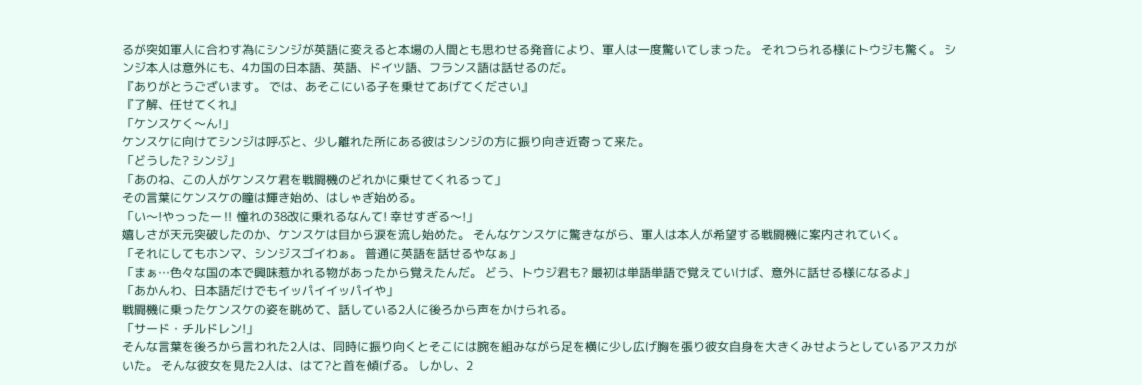るが突如軍人に合わす為にシンジが英語に変えると本場の人間とも思わせる発音により、軍人は一度驚いてしまった。 それつられる様にトウジも驚く。 シンジ本人は意外にも、4カ国の日本語、英語、ドイツ語、フランス語は話せるのだ。
『ありがとうございます。 では、あそこにいる子を乗せてあげてください』
『了解、任せてくれ』
「ケンスケく〜ん!」
ケンスケに向けてシンジは呼ぶと、少し離れた所にある彼はシンジの方に振り向き近寄って来た。
「どうした? シンジ」
「あのね、この人がケンスケ君を戦闘機のどれかに乗せてくれるって」
その言葉にケンスケの瞳は輝き始め、はしゃぎ始める。
「い〜!やっったー‼ 憧れの38改に乗れるなんて! 幸せすぎる〜!」
嬉しさが天元突破したのか、ケンスケは目から涙を流し始めた。 そんなケンスケに驚きながら、軍人は本人が希望する戦闘機に案内されていく。
「それにしてもホンマ、シンジスゴイわぁ。 普通に英語を話せるやなぁ」
「まぁ…色々な国の本で興味惹かれる物があったから覚えたんだ。 どう、トウジ君も? 最初は単語単語で覚えていけば、意外に話せる様になるよ」
「あかんわ、日本語だけでもイッパイイッパイや」
戦闘機に乗ったケンスケの姿を眺めて、話している2人に後ろから声をかけられる。
「サード・チルドレン!」
そんな言葉を後ろから言われた2人は、同時に振り向くとそこには腕を組みながら足を横に少し広げ胸を張り彼女自身を大きくみせようとしているアスカがいた。 そんな彼女を見た2人は、はて?と首を傾げる。 しかし、2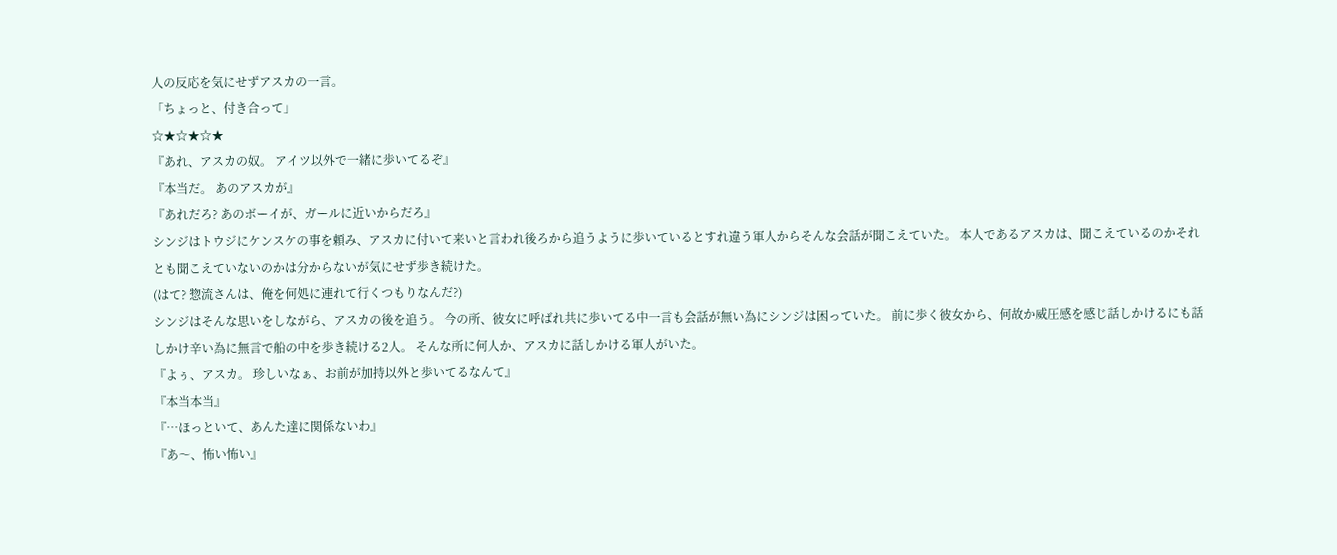人の反応を気にせずアスカの一言。
「ちょっと、付き合って」
☆★☆★☆★
『あれ、アスカの奴。 アイツ以外で一緒に歩いてるぞ』
『本当だ。 あのアスカが』
『あれだろ? あのボーイが、ガールに近いからだろ』
シンジはトウジにケンスケの事を頼み、アスカに付いて来いと言われ後ろから追うように歩いているとすれ違う軍人からそんな会話が聞こえていた。 本人であるアスカは、聞こえているのかそれとも聞こえていないのかは分からないが気にせず歩き続けた。
(はて? 惣流さんは、俺を何処に連れて行くつもりなんだ?)
シンジはそんな思いをしながら、アスカの後を追う。 今の所、彼女に呼ばれ共に歩いてる中一言も会話が無い為にシンジは困っていた。 前に歩く彼女から、何故か威圧感を感じ話しかけるにも話しかけ辛い為に無言で船の中を歩き続ける2人。 そんな所に何人か、アスカに話しかける軍人がいた。
『よぅ、アスカ。 珍しいなぁ、お前が加持以外と歩いてるなんて』
『本当本当』
『…ほっといて、あんた達に関係ないわ』
『あ〜、怖い怖い』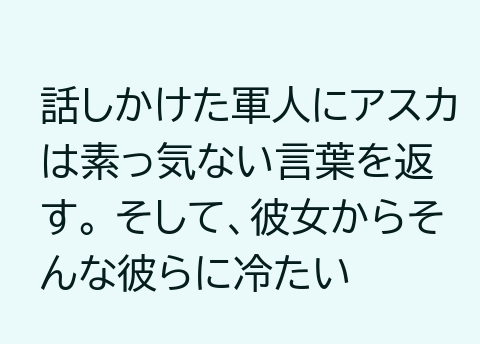話しかけた軍人にアスカは素っ気ない言葉を返す。 そして、彼女からそんな彼らに冷たい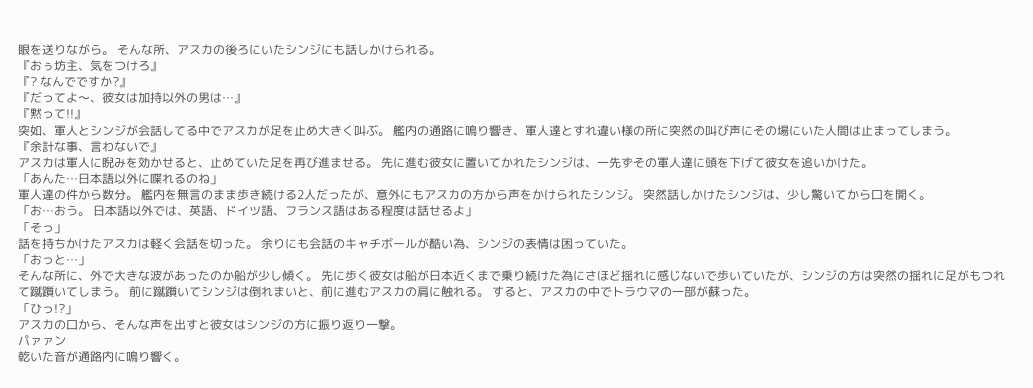眼を送りながら。 そんな所、アスカの後ろにいたシンジにも話しかけられる。
『おぅ坊主、気をつけろ』
『? なんでですか?』
『だってよ〜、彼女は加持以外の男は…』
『黙って!!』
突如、軍人とシンジが会話してる中でアスカが足を止め大きく叫ぶ。 艦内の通路に鳴り響き、軍人達とすれ違い様の所に突然の叫び声にその場にいた人間は止まってしまう。
『余計な事、言わないで』
アスカは軍人に睨みを効かせると、止めていた足を再び進ませる。 先に進む彼女に置いてかれたシンジは、一先ずその軍人達に頭を下げて彼女を追いかけた。
「あんた…日本語以外に喋れるのね」
軍人達の件から数分。 艦内を無言のまま歩き続ける2人だったが、意外にもアスカの方から声をかけられたシンジ。 突然話しかけたシンジは、少し驚いてから口を開く。
「お…おう。 日本語以外では、英語、ドイツ語、フランス語はある程度は話せるよ」
「そっ」
話を持ちかけたアスカは軽く会話を切った。 余りにも会話のキャチボールが酷い為、シンジの表情は困っていた。
「おっと…」
そんな所に、外で大きな波があったのか船が少し傾く。 先に歩く彼女は船が日本近くまで乗り続けた為にさほど揺れに感じないで歩いていたが、シンジの方は突然の揺れに足がもつれて蹴躓いてしまう。 前に蹴躓いてシンジは倒れまいと、前に進むアスカの肩に触れる。 すると、アスカの中でトラウマの一部が蘇った。
「ひっ!?」
アスカの口から、そんな声を出すと彼女はシンジの方に振り返り一撃。
パァァン
乾いた音が通路内に鳴り響く。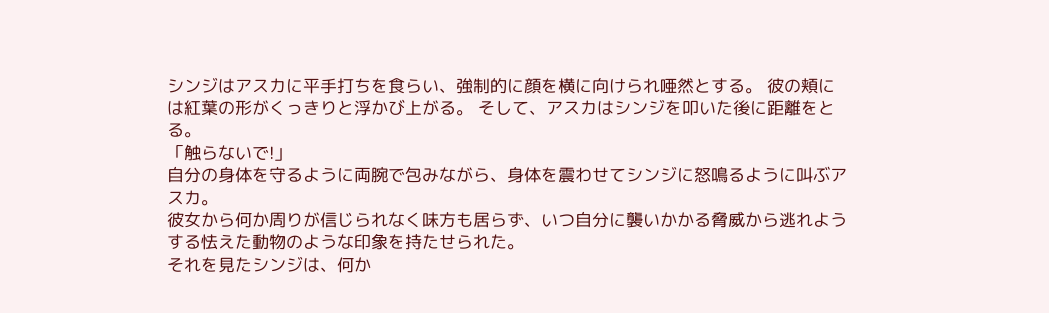シンジはアスカに平手打ちを食らい、強制的に顔を横に向けられ唖然とする。 彼の頬には紅葉の形がくっきりと浮かび上がる。 そして、アスカはシンジを叩いた後に距離をとる。
「触らないで!」
自分の身体を守るように両腕で包みながら、身体を震わせてシンジに怒鳴るように叫ぶアスカ。
彼女から何か周りが信じられなく味方も居らず、いつ自分に襲いかかる脅威から逃れようする怯えた動物のような印象を持たせられた。
それを見たシンジは、何か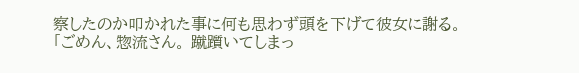察したのか叩かれた事に何も思わず頭を下げて彼女に謝る。
「ごめん、惣流さん。 蹴躓いてしまっ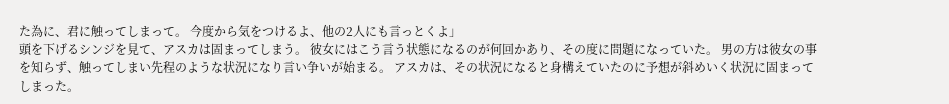た為に、君に触ってしまって。 今度から気をつけるよ、他の2人にも言っとくよ」
頭を下げるシンジを見て、アスカは固まってしまう。 彼女にはこう言う状態になるのが何回かあり、その度に問題になっていた。 男の方は彼女の事を知らず、触ってしまい先程のような状況になり言い争いが始まる。 アスカは、その状況になると身構えていたのに予想が斜めいく状況に固まってしまった。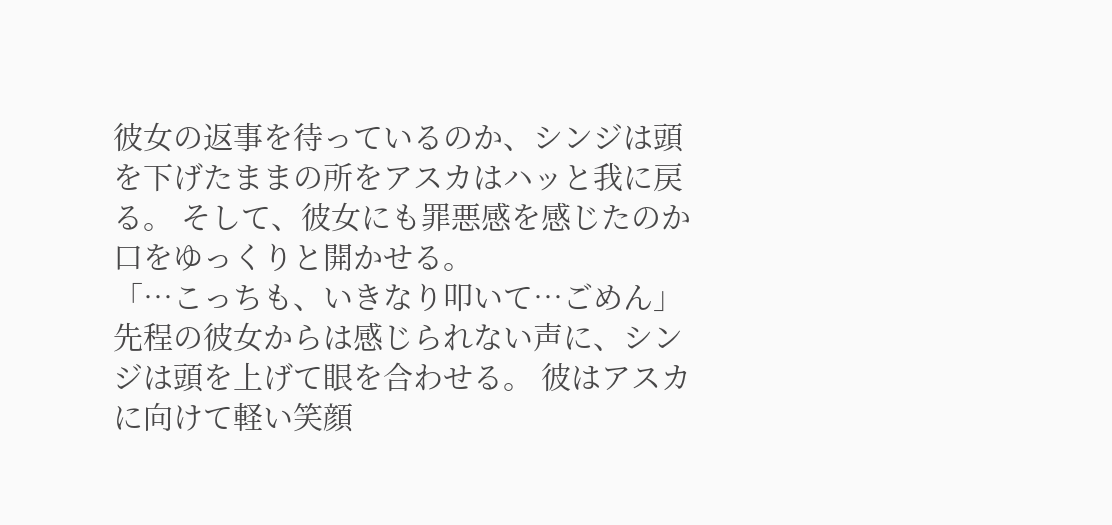彼女の返事を待っているのか、シンジは頭を下げたままの所をアスカはハッと我に戻る。 そして、彼女にも罪悪感を感じたのか口をゆっくりと開かせる。
「…こっちも、いきなり叩いて…ごめん」
先程の彼女からは感じられない声に、シンジは頭を上げて眼を合わせる。 彼はアスカに向けて軽い笑顔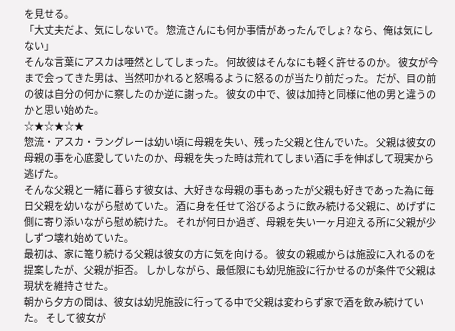を見せる。
「大丈夫だよ、気にしないで。 惣流さんにも何か事情があったんでしょ? なら、俺は気にしない」
そんな言葉にアスカは唖然としてしまった。 何故彼はそんなにも軽く許せるのか。 彼女が今まで会ってきた男は、当然叩かれると怒鳴るように怒るのが当たり前だった。 だが、目の前の彼は自分の何かに察したのか逆に謝った。 彼女の中で、彼は加持と同様に他の男と違うのかと思い始めた。
☆★☆★☆★
惣流・アスカ・ラングレーは幼い頃に母親を失い、残った父親と住んでいた。 父親は彼女の母親の事を心底愛していたのか、母親を失った時は荒れてしまい酒に手を伸ばして現実から逃げた。
そんな父親と一緒に暮らす彼女は、大好きな母親の事もあったが父親も好きであった為に毎日父親を幼いながら慰めていた。 酒に身を任せて浴びるように飲み続ける父親に、めげずに側に寄り添いながら慰め続けた。 それが何日か過ぎ、母親を失い一ヶ月迎える所に父親が少しずつ壊れ始めていた。
最初は、家に篭り続ける父親は彼女の方に気を向ける。 彼女の親戚からは施設に入れるのを提案したが、父親が拒否。 しかしながら、最低限にも幼児施設に行かせるのが条件で父親は現状を維持させた。
朝から夕方の間は、彼女は幼児施設に行ってる中で父親は変わらず家で酒を飲み続けていた。 そして彼女が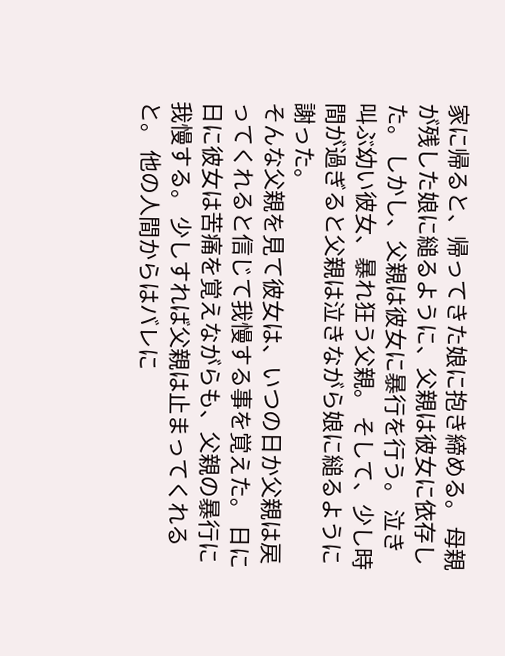家に帰ると、帰ってきた娘に抱き締める。 母親が残した娘に縋るように、父親は彼女に依存した。 しかし、父親は彼女に暴行を行う。 泣き叫ぶ幼い彼女、暴れ狂う父親。 そして、少し時間が過ぎると父親は泣きながら娘に縋るように謝った。
そんな父親を見て彼女は、いつの日か父親は戻ってくれると信じて我慢する事を覚えた。 日に日に彼女は苦痛を覚えながらも、父親の暴行に我慢する。 少しすれば父親は止まってくれると。 他の人間からはバレに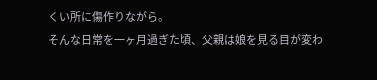くい所に傷作りながら。
そんな日常を一ヶ月過ぎた頃、父親は娘を見る目が変わ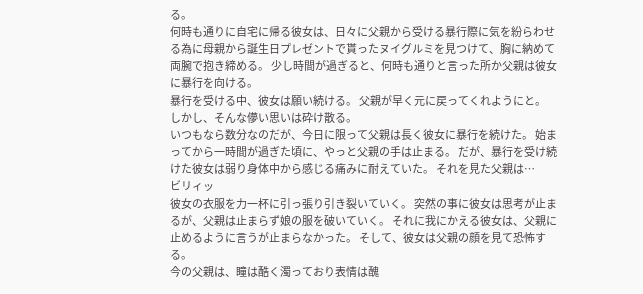る。
何時も通りに自宅に帰る彼女は、日々に父親から受ける暴行際に気を紛らわせる為に母親から誕生日プレゼントで貰ったヌイグルミを見つけて、胸に納めて両腕で抱き締める。 少し時間が過ぎると、何時も通りと言った所か父親は彼女に暴行を向ける。
暴行を受ける中、彼女は願い続ける。 父親が早く元に戻ってくれようにと。
しかし、そんな儚い思いは砕け散る。
いつもなら数分なのだが、今日に限って父親は長く彼女に暴行を続けた。 始まってから一時間が過ぎた頃に、やっと父親の手は止まる。 だが、暴行を受け続けた彼女は弱り身体中から感じる痛みに耐えていた。 それを見た父親は…
ビリィッ
彼女の衣服を力一杯に引っ張り引き裂いていく。 突然の事に彼女は思考が止まるが、父親は止まらず娘の服を破いていく。 それに我にかえる彼女は、父親に止めるように言うが止まらなかった。 そして、彼女は父親の顔を見て恐怖する。
今の父親は、瞳は酷く濁っており表情は醜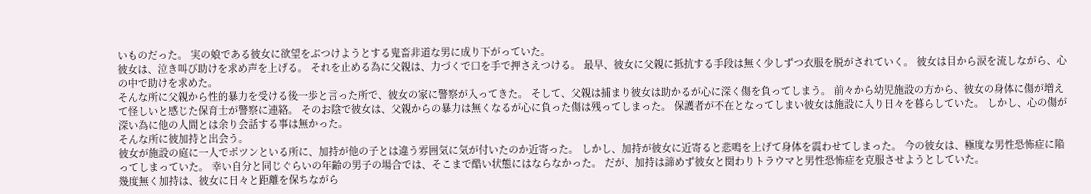いものだった。 実の娘である彼女に欲望をぶつけようとする鬼畜非道な男に成り下がっていた。
彼女は、泣き叫び助けを求め声を上げる。 それを止める為に父親は、力づくで口を手で押さえつける。 最早、彼女に父親に抵抗する手段は無く少しずつ衣服を脱がされていく。 彼女は目から涙を流しながら、心の中で助けを求めた。
そんな所に父親から性的暴力を受ける後一歩と言った所で、彼女の家に警察が入ってきた。 そして、父親は捕まり彼女は助かるが心に深く傷を負ってしまう。 前々から幼児施設の方から、彼女の身体に傷が増えて怪しいと感じた保育士が警察に連絡。 そのお陰で彼女は、父親からの暴力は無くなるが心に負った傷は残ってしまった。 保護者が不在となってしまい彼女は施設に入り日々を暮らしていた。 しかし、心の傷が深い為に他の人間とは余り会話する事は無かった。
そんな所に彼加持と出会う。
彼女が施設の庭に一人でポツンといる所に、加持が他の子とは違う雰囲気に気が付いたのか近寄った。 しかし、加持が彼女に近寄ると悲鳴を上げて身体を震わせてしまった。 今の彼女は、極度な男性恐怖症に陥ってしまっていた。 幸い自分と同じぐらいの年齢の男子の場合では、そこまで酷い状態にはならなかった。 だが、加持は諦めず彼女と関わりトラウマと男性恐怖症を克服させようとしていた。
幾度無く加持は、彼女に日々と距離を保ちながら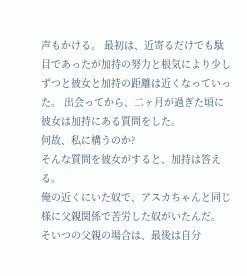声もかける。 最初は、近寄るだけでも駄目であったが加持の努力と根気により少しずつと彼女と加持の距離は近くなっていった。 出会ってから、二ヶ月が過ぎた頃に彼女は加持にある質問をした。
何故、私に構うのか?
そんな質問を彼女がすると、加持は答える。
俺の近くにいた奴で、アスカちゃんと同じ様に父親関係で苦労した奴がいたんだ。 そいつの父親の場合は、最後は自分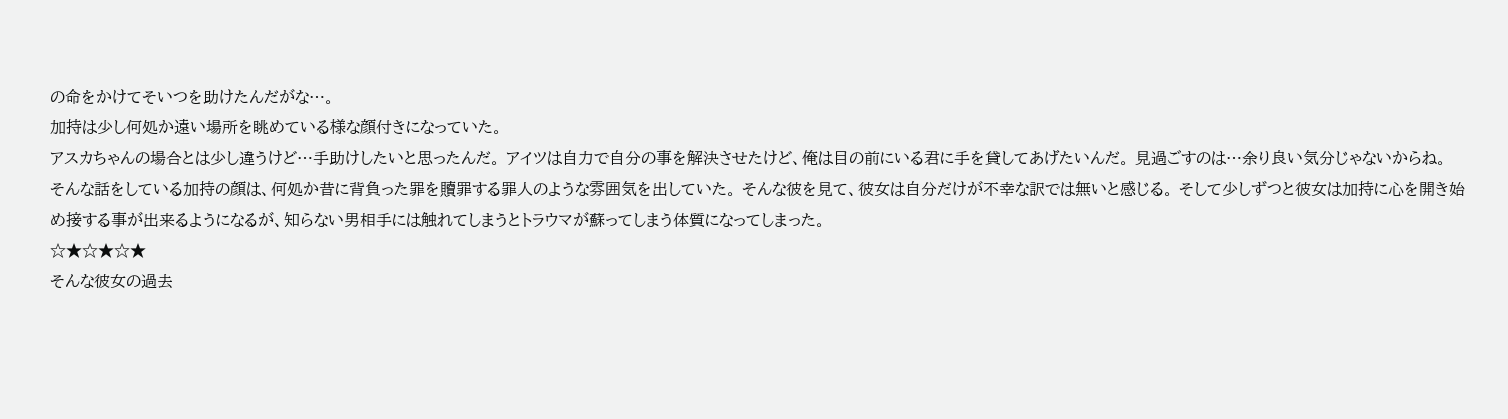の命をかけてそいつを助けたんだがな…。
加持は少し何処か遠い場所を眺めている様な顔付きになっていた。
アスカちゃんの場合とは少し違うけど…手助けしたいと思ったんだ。 アイツは自力で自分の事を解決させたけど、俺は目の前にいる君に手を貸してあげたいんだ。 見過ごすのは…余り良い気分じゃないからね。
そんな話をしている加持の顔は、何処か昔に背負った罪を贖罪する罪人のような雰囲気を出していた。 そんな彼を見て、彼女は自分だけが不幸な訳では無いと感じる。 そして少しずつと彼女は加持に心を開き始め接する事が出来るようになるが、知らない男相手には触れてしまうとトラウマが蘇ってしまう体質になってしまった。
☆★☆★☆★
そんな彼女の過去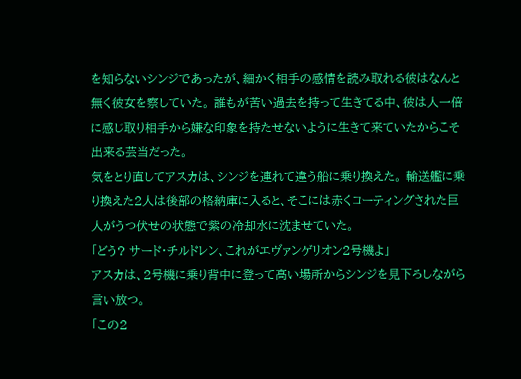を知らないシンジであったが、細かく相手の感情を読み取れる彼はなんと無く彼女を察していた。 誰もが苦い過去を持って生きてる中、彼は人一倍に感じ取り相手から嫌な印象を持たせないように生きて来ていたからこそ出来る芸当だった。
気をとり直してアスカは、シンジを連れて違う船に乗り換えた。 輸送艦に乗り換えた2人は後部の格納庫に入ると、そこには赤くコーティングされた巨人がうつ伏せの状態で紫の冷却水に沈ませていた。
「どう? サード・チルドレン、これがエヴァンゲリオン2号機よ」
アスカは、2号機に乗り背中に登って高い場所からシンジを見下ろしながら言い放つ。
「この2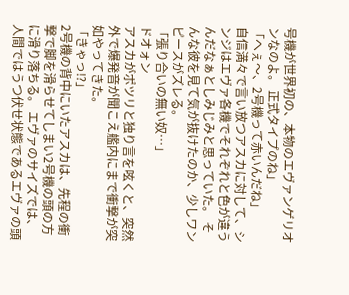号機が世界初の、本物のエヴァンゲリオンなのよ。 正式タイプのね」
「へぇ〜、2号機って赤いんだね」
自信満々で言い放つアスカに対して、シンジはエヴァ各機でそれぞれと色が違うんだなぁとしみじみと思っていた。 そんな彼を見て気が抜けたのか、少しワンピースがズレる。
「張り合いの無い奴…」
ドオォン
アスカがポツリと独り言を呟くと、突然外で爆発音が聞こえ艦内にまで衝撃が突如やってきた。
「きゃっ⁉」
2号機の背中にいたアスカは、先程の衝撃で脚を滑らせてしまい2号機の頭の方に滑り落ちる。 エヴァのサイズでは、人間ではうつ伏せ状態であるエヴァの頭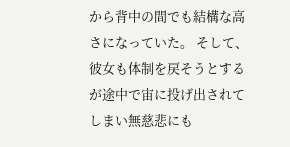から背中の間でも結構な高さになっていた。 そして、彼女も体制を戻そうとするが途中で宙に投げ出されてしまい無慈悲にも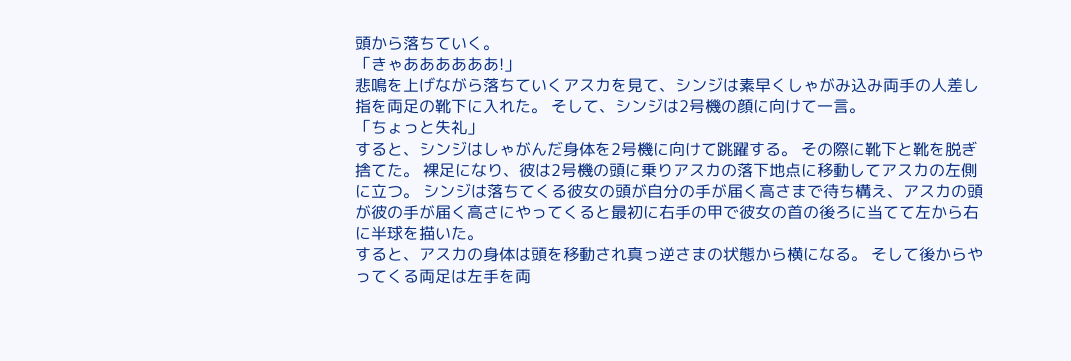頭から落ちていく。
「きゃああああああ!」
悲鳴を上げながら落ちていくアスカを見て、シンジは素早くしゃがみ込み両手の人差し指を両足の靴下に入れた。 そして、シンジは2号機の顔に向けて一言。
「ちょっと失礼」
すると、シンジはしゃがんだ身体を2号機に向けて跳躍する。 その際に靴下と靴を脱ぎ捨てた。 裸足になり、彼は2号機の頭に乗りアスカの落下地点に移動してアスカの左側に立つ。 シンジは落ちてくる彼女の頭が自分の手が届く高さまで待ち構え、アスカの頭が彼の手が届く高さにやってくると最初に右手の甲で彼女の首の後ろに当てて左から右に半球を描いた。
すると、アスカの身体は頭を移動され真っ逆さまの状態から横になる。 そして後からやってくる両足は左手を両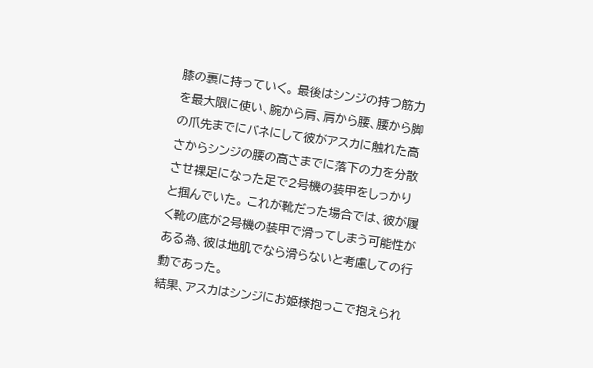膝の裏に持っていく。 最後はシンジの持つ筋力を最大限に使い、腕から肩、肩から腰、腰から脚の爪先までにバネにして彼がアスカに触れた高さからシンジの腰の高さまでに落下の力を分散させ裸足になった足で2号機の装甲をしっかりと掴んでいた。 これが靴だった場合では、彼が履く靴の底が2号機の装甲で滑ってしまう可能性がある為、彼は地肌でなら滑らないと考慮しての行動であった。
結果、アスカはシンジにお姫様抱っこで抱えられ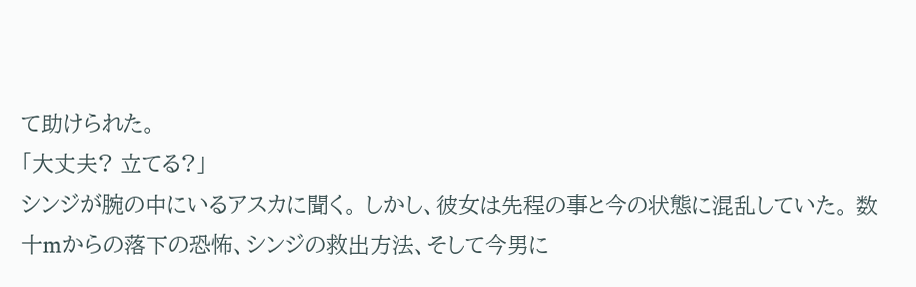て助けられた。
「大丈夫? 立てる?」
シンジが腕の中にいるアスカに聞く。 しかし、彼女は先程の事と今の状態に混乱していた。 数十mからの落下の恐怖、シンジの救出方法、そして今男に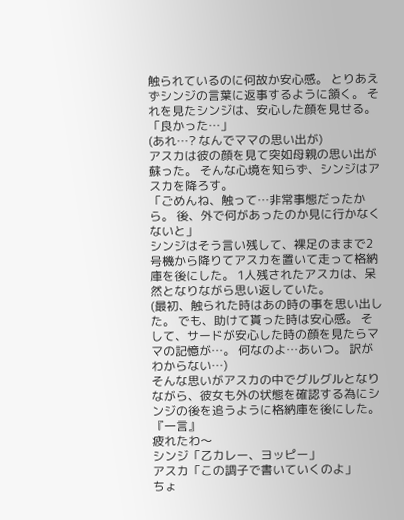触られているのに何故か安心感。 とりあえずシンジの言葉に返事するように頷く。 それを見たシンジは、安心した顔を見せる。
「良かった…」
(あれ…? なんでママの思い出が)
アスカは彼の顔を見て突如母親の思い出が蘇った。 そんな心境を知らず、シンジはアスカを降ろす。
「ごめんね、触って…非常事態だったから。 後、外で何があったのか見に行かなくないと」
シンジはそう言い残して、裸足のままで2号機から降りてアスカを置いて走って格納庫を後にした。 1人残されたアスカは、呆然となりながら思い返していた。
(最初、触られた時はあの時の事を思い出した。 でも、助けて貰った時は安心感。 そして、サードが安心した時の顔を見たらママの記憶が…。 何なのよ…あいつ。 訳がわからない…)
そんな思いがアスカの中でグルグルとなりながら、彼女も外の状態を確認する為にシンジの後を追うように格納庫を後にした。
『一言』
疲れたわ〜
シンジ「乙カレー、ヨッピー」
アスカ「この調子で書いていくのよ」
ちょ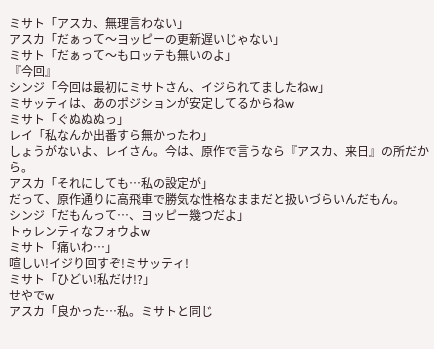ミサト「アスカ、無理言わない」
アスカ「だぁって〜ヨッピーの更新遅いじゃない」
ミサト「だぁって〜もロッテも無いのよ」
『今回』
シンジ「今回は最初にミサトさん、イジられてましたねw」
ミサッティは、あのポジションが安定してるからねw
ミサト「ぐぬぬぬっ」
レイ「私なんか出番すら無かったわ」
しょうがないよ、レイさん。今は、原作で言うなら『アスカ、来日』の所だから。
アスカ「それにしても…私の設定が」
だって、原作通りに高飛車で勝気な性格なままだと扱いづらいんだもん。
シンジ「だもんって…、ヨッピー幾つだよ」
トゥレンティなフォウよw
ミサト「痛いわ…」
喧しい!イジり回すぞ!ミサッティ!
ミサト「ひどい!私だけ!?」
せやでw
アスカ「良かった…私。ミサトと同じ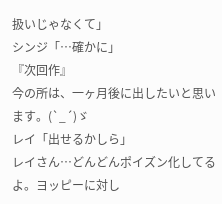扱いじゃなくて」
シンジ「…確かに」
『次回作』
今の所は、一ヶ月後に出したいと思います。(`_´)ゞ
レイ「出せるかしら」
レイさん…どんどんポイズン化してるよ。ヨッピーに対し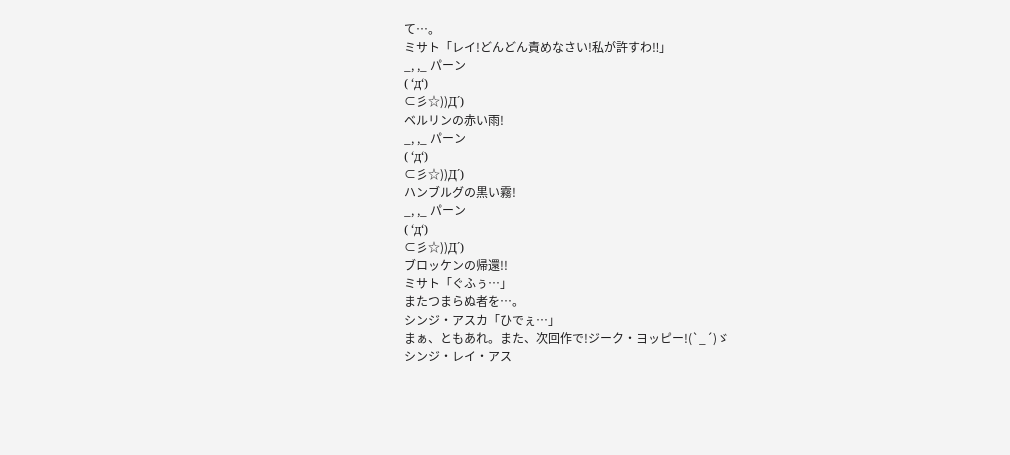て…。
ミサト「レイ!どんどん責めなさい!私が許すわ‼」
_, ,_ パーン
( ‘д‘)
⊂彡☆))Д´)
ベルリンの赤い雨!
_, ,_ パーン
( ‘д‘)
⊂彡☆))Д´)
ハンブルグの黒い霧!
_, ,_ パーン
( ‘д‘)
⊂彡☆))Д´)
ブロッケンの帰還!!
ミサト「ぐふぅ…」
またつまらぬ者を…。
シンジ・アスカ「ひでぇ…」
まぁ、ともあれ。また、次回作で!ジーク・ヨッピー!(`_´)ゞ
シンジ・レイ・アス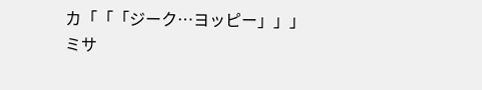カ「「「ジーク…ヨッピー」」」
ミサ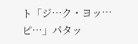ト「ジ…ク・ヨッ…ピ…」パタッ